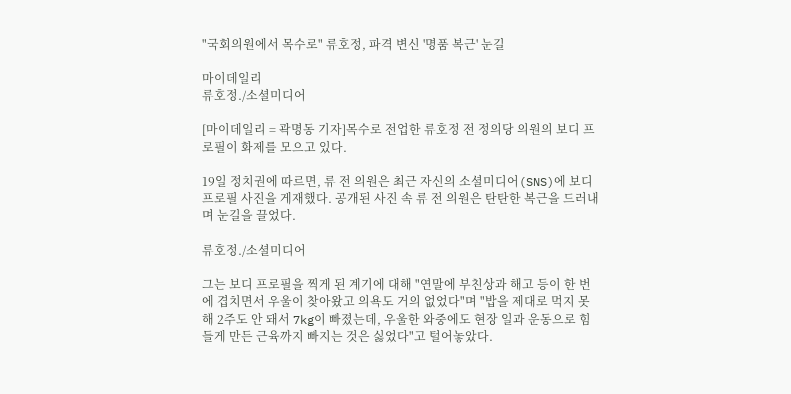"국회의원에서 목수로" 류호정, 파격 변신 '명품 복근' 눈길

마이데일리
류호정./소셜미디어

[마이데일리 = 곽명동 기자]목수로 전업한 류호정 전 정의당 의원의 보디 프로필이 화제를 모으고 있다.

19일 정치권에 따르면, 류 전 의원은 최근 자신의 소셜미디어(SNS)에 보디 프로필 사진을 게재했다. 공개된 사진 속 류 전 의원은 탄탄한 복근을 드러내며 눈길을 끌었다.

류호정./소셜미디어

그는 보디 프로필을 찍게 된 계기에 대해 "연말에 부친상과 해고 등이 한 번에 겹치면서 우울이 찾아왔고 의욕도 거의 없었다"며 "밥을 제대로 먹지 못해 2주도 안 돼서 7kg이 빠졌는데, 우울한 와중에도 현장 일과 운동으로 힘들게 만든 근육까지 빠지는 것은 싫었다"고 털어놓았다.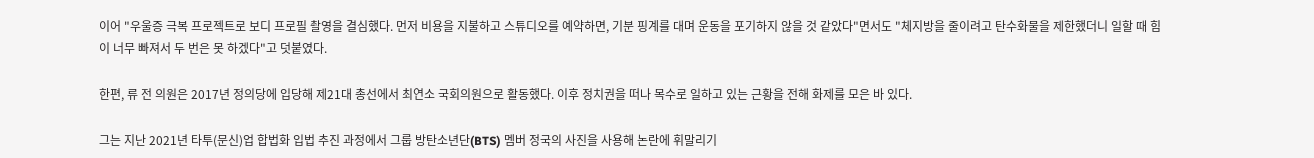이어 "우울증 극복 프로젝트로 보디 프로필 촬영을 결심했다. 먼저 비용을 지불하고 스튜디오를 예약하면, 기분 핑계를 대며 운동을 포기하지 않을 것 같았다"면서도 "체지방을 줄이려고 탄수화물을 제한했더니 일할 때 힘이 너무 빠져서 두 번은 못 하겠다"고 덧붙였다.

한편, 류 전 의원은 2017년 정의당에 입당해 제21대 총선에서 최연소 국회의원으로 활동했다. 이후 정치권을 떠나 목수로 일하고 있는 근황을 전해 화제를 모은 바 있다.

그는 지난 2021년 타투(문신)업 합법화 입법 추진 과정에서 그룹 방탄소년단(BTS) 멤버 정국의 사진을 사용해 논란에 휘말리기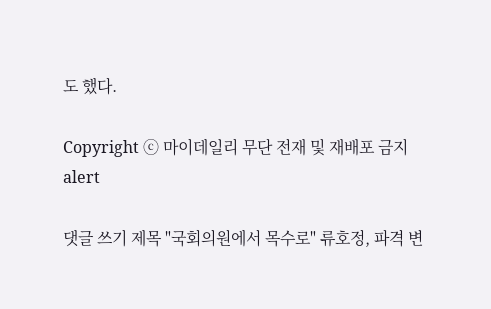도 했다.

Copyright ⓒ 마이데일리 무단 전재 및 재배포 금지
alert

댓글 쓰기 제목 "국회의원에서 목수로" 류호정, 파격 변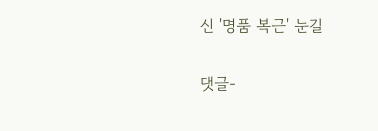신 '명품 복근' 눈길

댓글-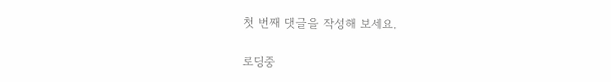첫 번째 댓글을 작성해 보세요.

로딩중